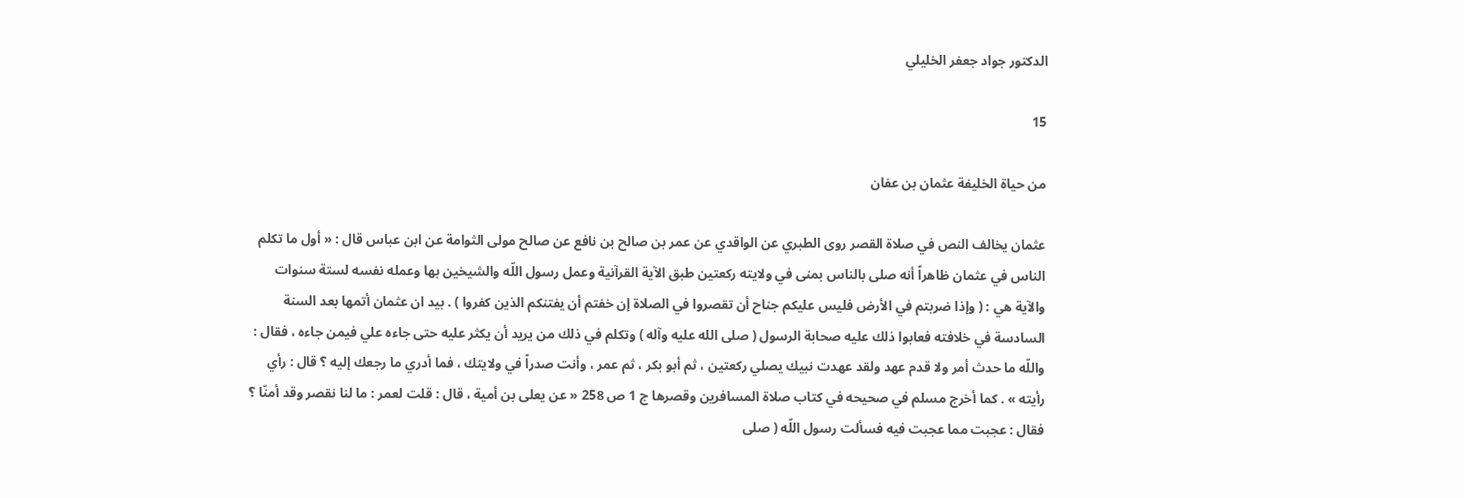الدكتور جواد جعفر الخليلي

15

من حياة الخليفة عثمان بن عفان

عثمان يخالف النص في صلاة القصر روى الطبري عن الواقدي عن عمر بن صالح بن نافع عن صالح مولى الثوامة عن ابن عباس قال : « أول ما تكلم الناس في عثمان ظاهراً أنه صلى بالناس بمنى في ولايته ركعتين طبق الآية القرآنية وعمل رسول اللّه والشيخين بها وعمله نفسه لستة سنوات والآية هي : ( وإذا ضربتم في الأرض فليس عليكم جناح أن تقصروا في الصلاة إن خفتم أن يفتنكم الذين كفروا ) . بيد ان عثمان أتمها بعد السنة السادسة في خلافته فعابوا ذلك عليه صحابة الرسول ( صلى الله عليه وآله ) وتكلم في ذلك من يريد أن يكثر عليه حتى جاءه علي فيمن جاءه ، فقال : واللّه ما حدث أمر ولا قدم عهد ولقد عهدت نبيك يصلي ركعتين ، ثم أبو بكر ، ثم عمر ، وأنت صدراً في ولايتك ، فما أدري ما رجعك إليه ؟ قال : رأي رأيته » . كما أخرج مسلم في صحيحه في كتاب صلاة المسافرين وقصرها ج 1 ص 258 « عن يعلى بن أمية ، قال : قلت لعمر : ما لنا نقصر وقد أمنّا ؟ فقال : عجبت مما عجبت فيه فسألت رسول اللّه ( صلى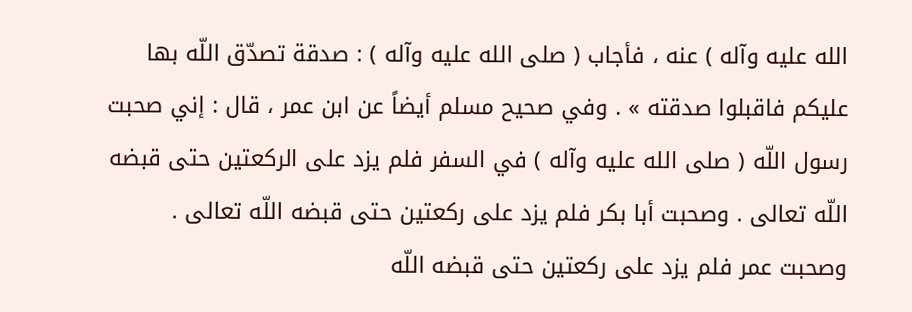الله عليه وآله ) عنه ، فأجاب ( صلى الله عليه وآله ) : صدقة تصدّق اللّه بها عليكم فاقبلوا صدقته » . وفي صحيح مسلم أيضاً عن ابن عمر ، قال : إني صحبت رسول اللّه ( صلى الله عليه وآله ) في السفر فلم يزد على الركعتين حتى قبضه اللّه تعالى . وصحبت أبا بكر فلم يزد على ركعتين حتى قبضه اللّه تعالى . وصحبت عمر فلم يزد على ركعتين حتى قبضه اللّه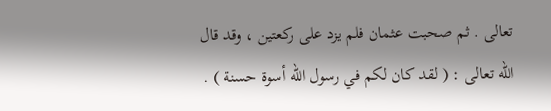تعالى . ثم صحبت عثمان فلم يزد على ركعتين ، وقد قال اللّه تعالى : ( لقد كان لكم في رسول اللّه أسوة حسنة ) .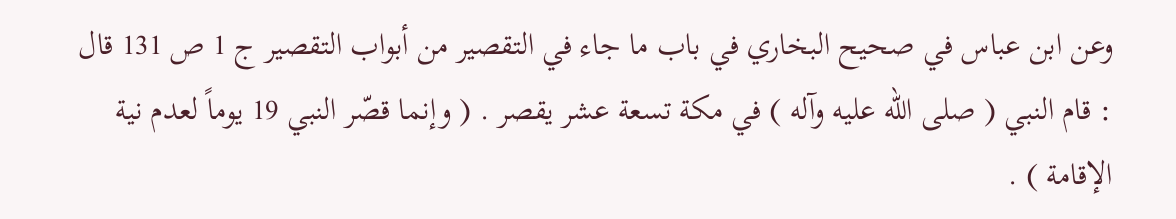وعن ابن عباس في صحيح البخاري في باب ما جاء في التقصير من أبواب التقصير ج 1 ص 131 قال : قام النبي ( صلى الله عليه وآله ) في مكة تسعة عشر يقصر . ( وإنما قصّر النبي 19 يوماً لعدم نية الإقامة ) .